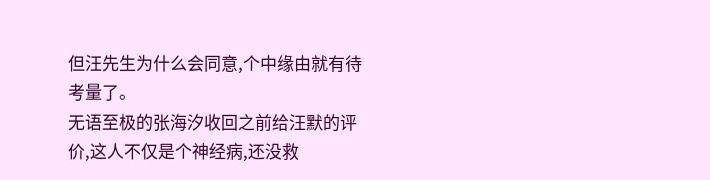但汪先生为什么会同意,个中缘由就有待考量了。
无语至极的张海汐收回之前给汪默的评价,这人不仅是个神经病,还没救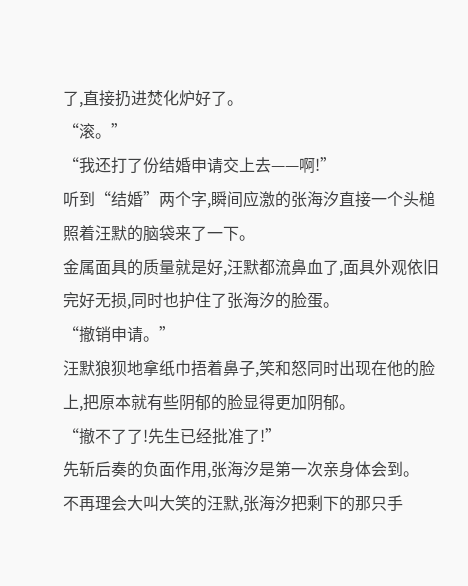了,直接扔进焚化炉好了。
“滚。”
“我还打了份结婚申请交上去——啊!”
听到“结婚”两个字,瞬间应激的张海汐直接一个头槌照着汪默的脑袋来了一下。
金属面具的质量就是好,汪默都流鼻血了,面具外观依旧完好无损,同时也护住了张海汐的脸蛋。
“撤销申请。”
汪默狼狈地拿纸巾捂着鼻子,笑和怒同时出现在他的脸上,把原本就有些阴郁的脸显得更加阴郁。
“撤不了了!先生已经批准了!”
先斩后奏的负面作用,张海汐是第一次亲身体会到。
不再理会大叫大笑的汪默,张海汐把剩下的那只手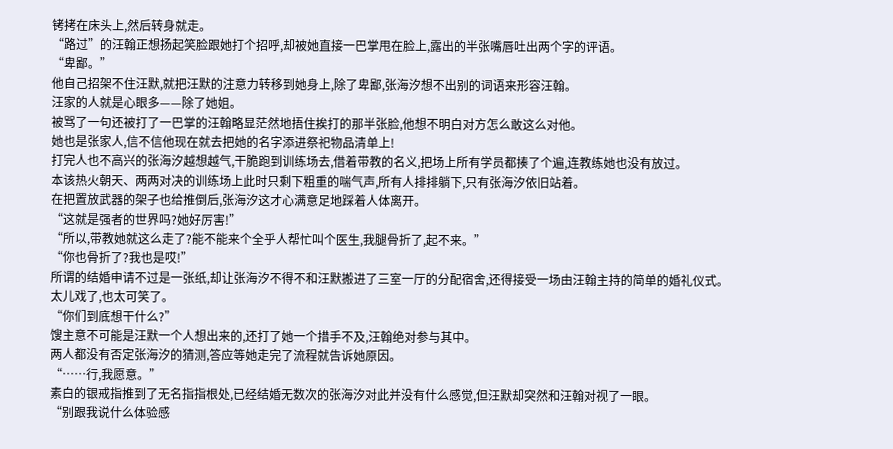铐拷在床头上,然后转身就走。
“路过”的汪翰正想扬起笑脸跟她打个招呼,却被她直接一巴掌甩在脸上,露出的半张嘴唇吐出两个字的评语。
“卑鄙。”
他自己招架不住汪默,就把汪默的注意力转移到她身上,除了卑鄙,张海汐想不出别的词语来形容汪翰。
汪家的人就是心眼多——除了她姐。
被骂了一句还被打了一巴掌的汪翰略显茫然地捂住挨打的那半张脸,他想不明白对方怎么敢这么对他。
她也是张家人,信不信他现在就去把她的名字添进祭祀物品清单上!
打完人也不高兴的张海汐越想越气,干脆跑到训练场去,借着带教的名义,把场上所有学员都揍了个遍,连教练她也没有放过。
本该热火朝天、两两对决的训练场上此时只剩下粗重的喘气声,所有人排排躺下,只有张海汐依旧站着。
在把置放武器的架子也给推倒后,张海汐这才心满意足地踩着人体离开。
“这就是强者的世界吗?她好厉害!”
“所以,带教她就这么走了?能不能来个全乎人帮忙叫个医生,我腿骨折了,起不来。”
“你也骨折了?我也是哎!”
所谓的结婚申请不过是一张纸,却让张海汐不得不和汪默搬进了三室一厅的分配宿舍,还得接受一场由汪翰主持的简单的婚礼仪式。
太儿戏了,也太可笑了。
“你们到底想干什么?”
馊主意不可能是汪默一个人想出来的,还打了她一个措手不及,汪翰绝对参与其中。
两人都没有否定张海汐的猜测,答应等她走完了流程就告诉她原因。
“……行,我愿意。”
素白的银戒指推到了无名指指根处,已经结婚无数次的张海汐对此并没有什么感觉,但汪默却突然和汪翰对视了一眼。
“别跟我说什么体验感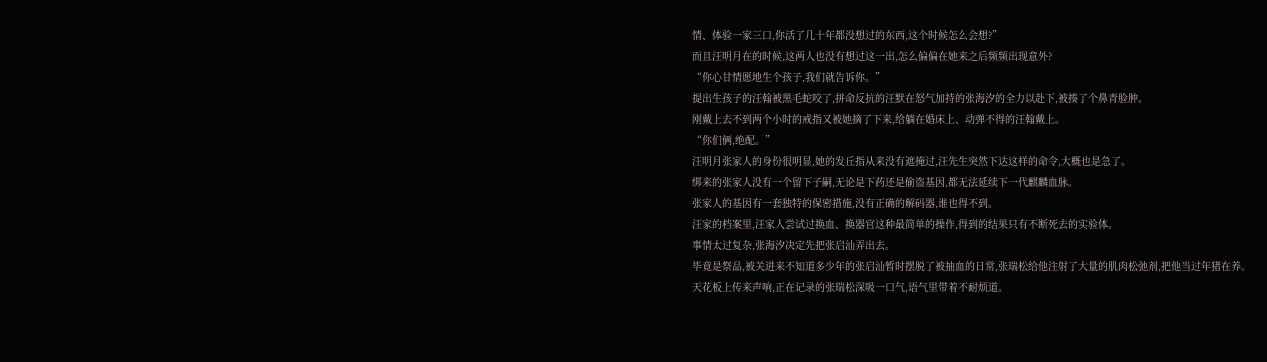情、体验一家三口,你活了几十年都没想过的东西,这个时候怎么会想?”
而且汪明月在的时候,这两人也没有想过这一出,怎么偏偏在她来之后频频出现意外?
“你心甘情愿地生个孩子,我们就告诉你。”
提出生孩子的汪翰被黑毛蛇咬了,拼命反抗的汪默在怒气加持的张海汐的全力以赴下,被揍了个鼻青脸肿。
刚戴上去不到两个小时的戒指又被她摘了下来,给躺在婚床上、动弹不得的汪翰戴上。
“你们俩,绝配。”
汪明月张家人的身份很明显,她的发丘指从来没有遮掩过,汪先生突然下达这样的命令,大概也是急了。
绑来的张家人没有一个留下子嗣,无论是下药还是偷盗基因,都无法延续下一代麒麟血脉。
张家人的基因有一套独特的保密措施,没有正确的解码器,谁也得不到。
汪家的档案里,汪家人尝试过换血、换器官这种最简单的操作,得到的结果只有不断死去的实验体。
事情太过复杂,张海汐决定先把张启汕弄出去。
毕竟是祭品,被关进来不知道多少年的张启汕暂时摆脱了被抽血的日常,张瑞松给他注射了大量的肌肉松弛剂,把他当过年猪在养。
天花板上传来声响,正在记录的张瑞松深吸一口气,语气里带着不耐烦道。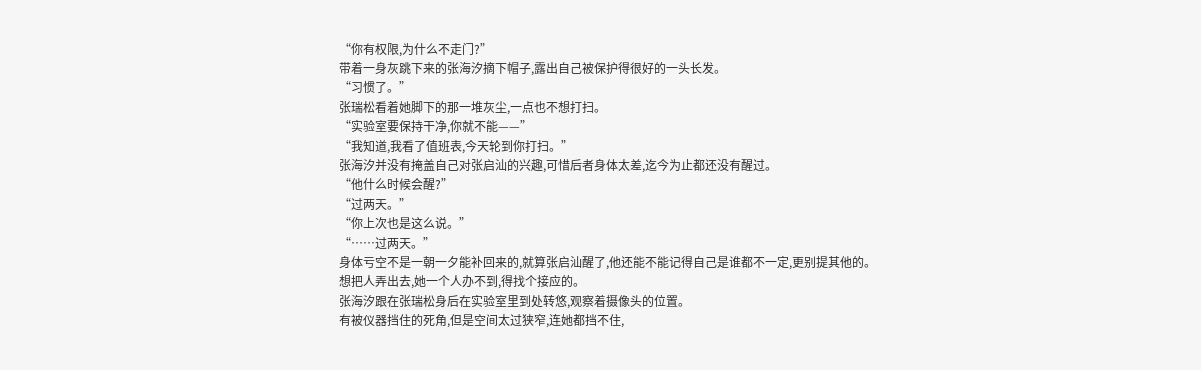“你有权限,为什么不走门?”
带着一身灰跳下来的张海汐摘下帽子,露出自己被保护得很好的一头长发。
“习惯了。”
张瑞松看着她脚下的那一堆灰尘,一点也不想打扫。
“实验室要保持干净,你就不能——”
“我知道,我看了值班表,今天轮到你打扫。”
张海汐并没有掩盖自己对张启汕的兴趣,可惜后者身体太差,迄今为止都还没有醒过。
“他什么时候会醒?”
“过两天。”
“你上次也是这么说。”
“……过两天。”
身体亏空不是一朝一夕能补回来的,就算张启汕醒了,他还能不能记得自己是谁都不一定,更别提其他的。
想把人弄出去,她一个人办不到,得找个接应的。
张海汐跟在张瑞松身后在实验室里到处转悠,观察着摄像头的位置。
有被仪器挡住的死角,但是空间太过狭窄,连她都挡不住,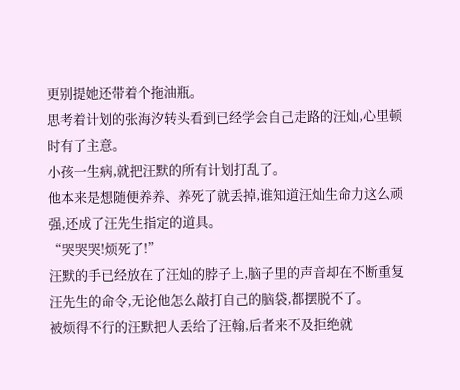更别提她还带着个拖油瓶。
思考着计划的张海汐转头看到已经学会自己走路的汪灿,心里顿时有了主意。
小孩一生病,就把汪默的所有计划打乱了。
他本来是想随便养养、养死了就丢掉,谁知道汪灿生命力这么顽强,还成了汪先生指定的道具。
“哭哭哭!烦死了!”
汪默的手已经放在了汪灿的脖子上,脑子里的声音却在不断重复汪先生的命令,无论他怎么敲打自己的脑袋,都摆脱不了。
被烦得不行的汪默把人丢给了汪翰,后者来不及拒绝就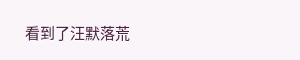看到了汪默落荒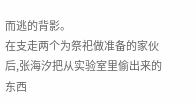而逃的背影。
在支走两个为祭祀做准备的家伙后,张海汐把从实验室里偷出来的东西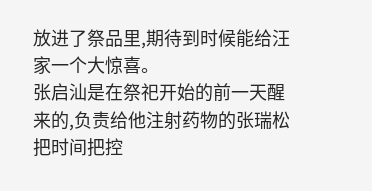放进了祭品里,期待到时候能给汪家一个大惊喜。
张启汕是在祭祀开始的前一天醒来的,负责给他注射药物的张瑞松把时间把控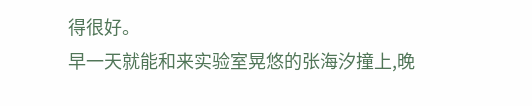得很好。
早一天就能和来实验室晃悠的张海汐撞上,晚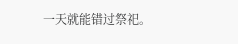一天就能错过祭祀。